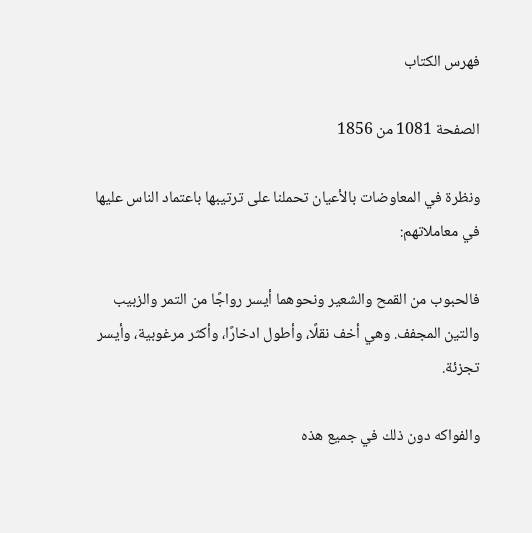فهرس الكتاب

الصفحة 1081 من 1856

ونظرة في المعاوضات بالأعيان تحملنا على ترتيبها باعتماد الناس عليها في معاملاتهم:

فالحبوب من القمح والشعير ونحوهما أيسر رواجًا من التمر والزبيب والتين المجفف. وهي أخف نقلًا، وأطول ادخارًا، وأكثر مرغوبية، وأيسر تجزئة.

والفواكه دون ذلك في جميع هذه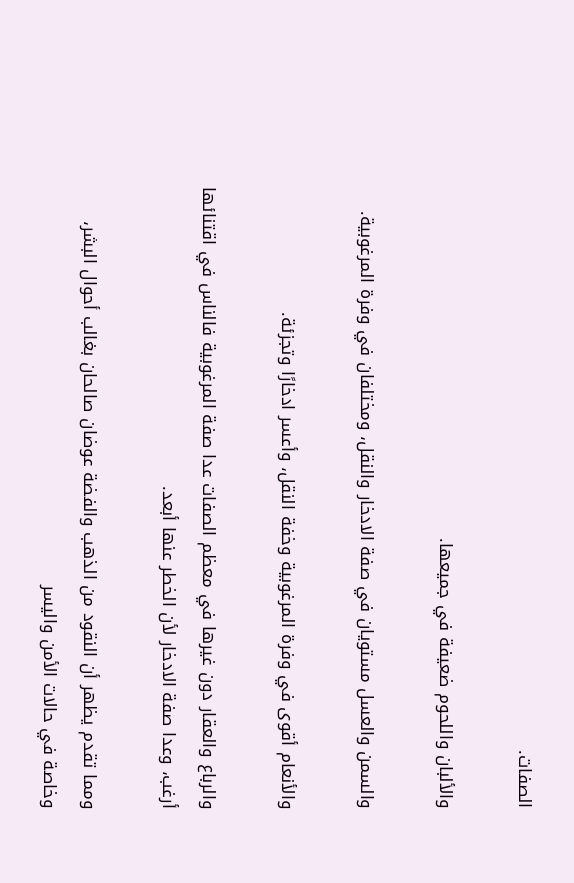الصفات.

والألبان واللحوم ضعيفة في جميعها.

والسمن والعسل مستويان في صفة الادخار والنقل، ومختلفان في وفرة المرغوبية.

والأنعام أقوى في وفرة المرغوبية وخفة النقل، وأعسر ادخارًا وتجزئة.

والرباع والعقار دون غيرها في معظم الصفات عدا صفة المرغوبية فالناس في اقتنائها أرغب، وعدا صفة الادخار لأن الخطر عنها أبعد.

ومما تقدم يظهر أن النقود من الذهب والفضة عوضان صالحان بغالب أحوال البشر، وخاصة في حالات الأمن واليسر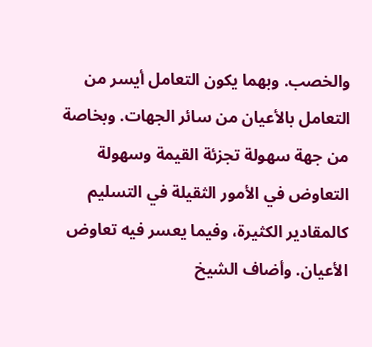والخصب. وبهما يكون التعامل أيسر من التعامل بالأعيان من سائر الجهات. وبخاصة من جهة سهولة تجزئة القيمة وسهولة التعاوض في الأمور الثقيلة في التسليم كالمقادير الكثيرة، وفيما يعسر فيه تعاوض الأعيان. وأضاف الشيخ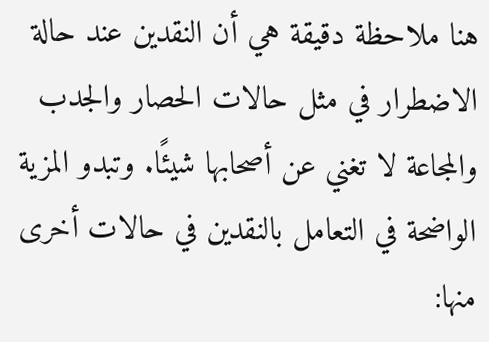هنا ملاحظة دقيقة هي أن النقدين عند حالة الاضطرار في مثل حالات الحصار والجدب والمجاعة لا تغني عن أصحابها شيئًا. وتبدو المزية الواضحة في التعامل بالنقدين في حالات أخرى منها: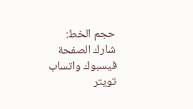حجم الخط:
شارك الصفحة
فيسبوك واتساب تويتر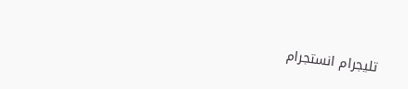تليجرام انستجرام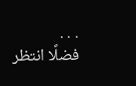. . .
فضلًا انتظر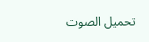تحميل الصوت